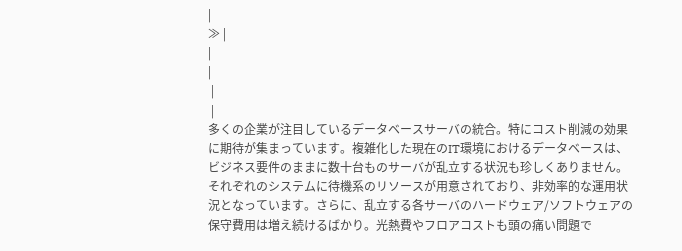|
≫ |
|
|
 |
 |
多くの企業が注目しているデータベースサーバの統合。特にコスト削減の効果に期待が集まっています。複雑化した現在のIT環境におけるデータベースは、ビジネス要件のままに数十台ものサーバが乱立する状況も珍しくありません。それぞれのシステムに待機系のリソースが用意されており、非効率的な運用状況となっています。さらに、乱立する各サーバのハードウェア/ソフトウェアの保守費用は増え続けるばかり。光熱費やフロアコストも頭の痛い問題で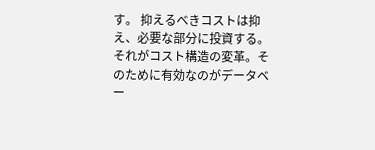す。 抑えるべきコストは抑え、必要な部分に投資する。それがコスト構造の変革。そのために有効なのがデータベー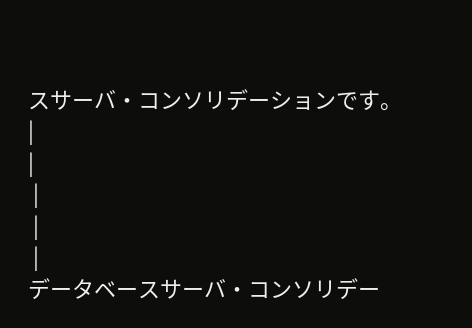スサーバ・コンソリデーションです。 |
|
 |
 |
 |
データベースサーバ・コンソリデー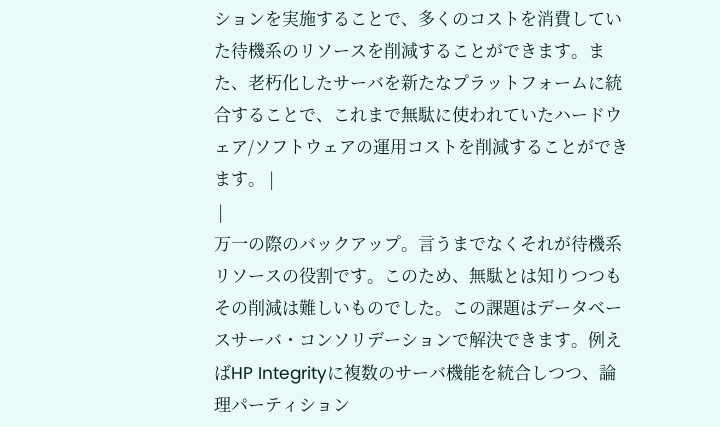ションを実施することで、多くのコストを消費していた待機系のリソースを削減することができます。また、老朽化したサーバを新たなプラットフォームに統合することで、これまで無駄に使われていたハードウェア/ソフトウェアの運用コストを削減することができます。 |
 |
万一の際のバックアップ。言うまでなくそれが待機系リソースの役割です。このため、無駄とは知りつつもその削減は難しいものでした。この課題はデータベースサーバ・コンソリデーションで解決できます。例えばHP Integrityに複数のサーバ機能を統合しつつ、論理パーティション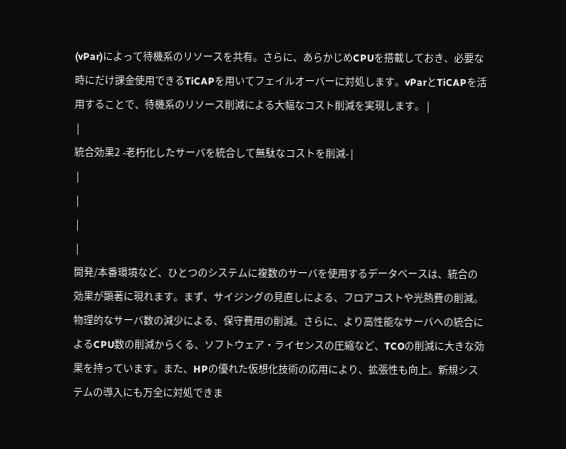(vPar)によって待機系のリソースを共有。さらに、あらかじめCPUを搭載しておき、必要な時にだけ課金使用できるTiCAPを用いてフェイルオーバーに対処します。vParとTiCAPを活用することで、待機系のリソース削減による大幅なコスト削減を実現します。 |
 |
統合効果2 -老朽化したサーバを統合して無駄なコストを削減- |
 |
 |
 |
 |
開発/本番環境など、ひとつのシステムに複数のサーバを使用するデータベースは、統合の効果が顕著に現れます。まず、サイジングの見直しによる、フロアコストや光熱費の削減。物理的なサーバ数の減少による、保守費用の削減。さらに、より高性能なサーバへの統合によるCPU数の削減からくる、ソフトウェア・ライセンスの圧縮など、TCOの削減に大きな効果を持っています。また、HPの優れた仮想化技術の応用により、拡張性も向上。新規システムの導入にも万全に対処できま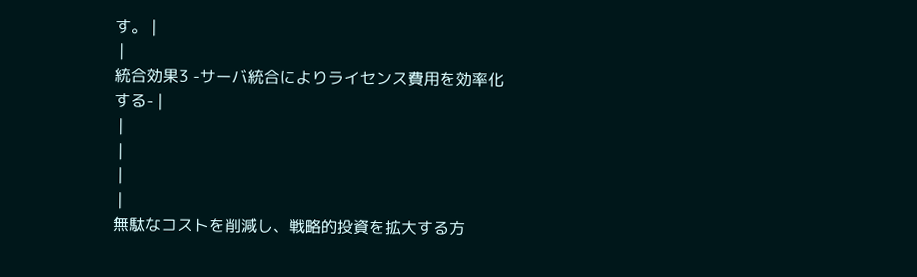す。 |
 |
統合効果3 -サーバ統合によりライセンス費用を効率化する- |
 |
 |
 |
 |
無駄なコストを削減し、戦略的投資を拡大する方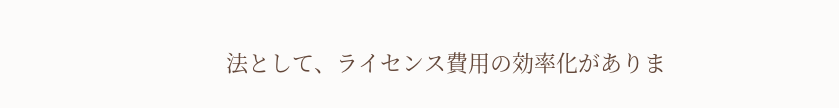法として、ライセンス費用の効率化がありま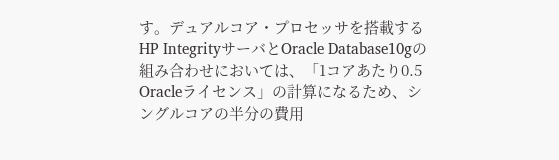す。デュアルコア・プロセッサを搭載するHP IntegrityサーバとOracle Database10gの組み合わせにおいては、「1コアあたり0.5 Oracleライセンス」の計算になるため、シングルコアの半分の費用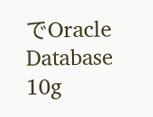でOracle Database 10g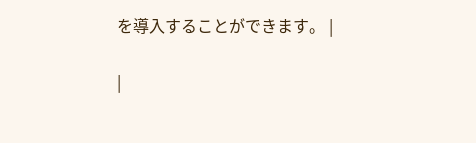を導入することができます。 |

|